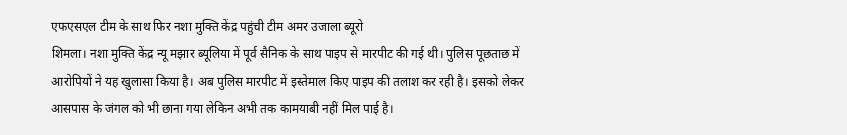एफएसएल टीम के साथ फिर नशा मुक्ति केंद्र पहुंची टीम अमर उजाला ब्यूरो
शिमला। नशा मुक्ति केंद्र न्यू मझार ब्यूलिया में पूर्व सैनिक के साथ पाइप से मारपीट की गई थी। पुलिस पूछताछ में आरोपियों ने यह खुलासा किया है। अब पुलिस मारपीट में इस्तेमाल किए पाइप की तलाश कर रही है। इसको लेकर आसपास के जंगल को भी छाना गया लेकिन अभी तक कामयाबी नहीं मिल पाई है।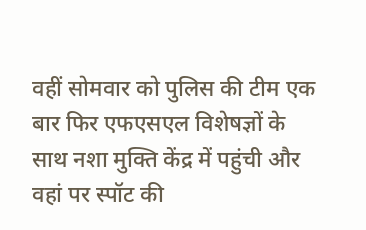वहीं सोमवार को पुलिस की टीम एक बार फिर एफएसएल विशेषज्ञों के साथ नशा मुक्ति केंद्र में पहुंची और वहां पर स्पॉट की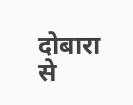दोबारा से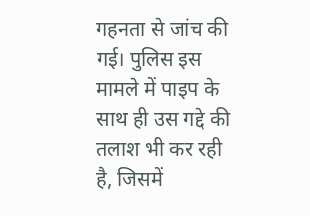गहनता से जांच की गई। पुलिस इस मामले में पाइप के साथ ही उस गद्दे की तलाश भी कर रही है, जिसमें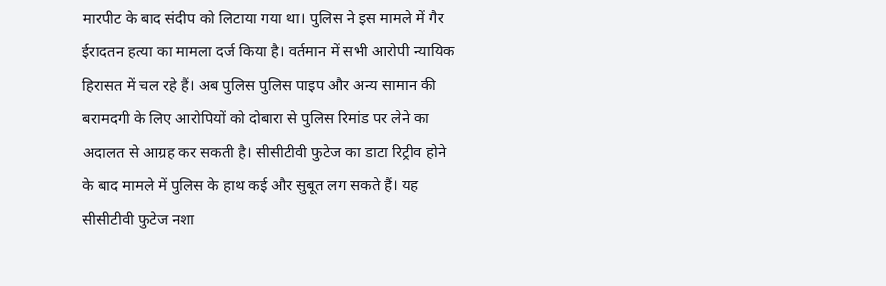मारपीट के बाद संदीप को लिटाया गया था। पुलिस ने इस मामले में गैर ईरादतन हत्या का मामला दर्ज किया है। वर्तमान में सभी आरोपी न्यायिक हिरासत में चल रहे हैं। अब पुलिस पुलिस पाइप और अन्य सामान की बरामदगी के लिए आरोपियों को दोबारा से पुलिस रिमांड पर लेने का अदालत से आग्रह कर सकती है। सीसीटीवी फुटेज का डाटा रिट्रीव होने के बाद मामले में पुलिस के हाथ कई और सुबूत लग सकते हैं। यह सीसीटीवी फुटेज नशा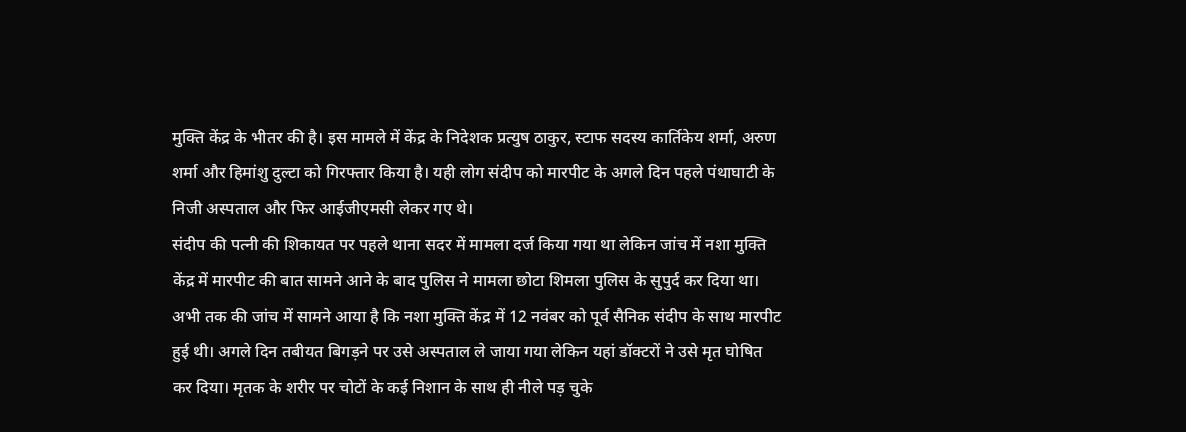मुक्ति केंद्र के भीतर की है। इस मामले में केंद्र के निदेशक प्रत्युष ठाकुर, स्टाफ सदस्य कार्तिकेय शर्मा, अरुण शर्मा और हिमांशु दुल्टा को गिरफ्तार किया है। यही लोग संदीप को मारपीट के अगले दिन पहले पंथाघाटी के निजी अस्पताल और फिर आईजीएमसी लेकर गए थे।
संदीप की पत्नी की शिकायत पर पहले थाना सदर में मामला दर्ज किया गया था लेकिन जांच में नशा मुक्ति केंद्र में मारपीट की बात सामने आने के बाद पुलिस ने मामला छोटा शिमला पुलिस के सुपुर्द कर दिया था। अभी तक की जांच में सामने आया है कि नशा मुक्ति केंद्र में 12 नवंबर को पूर्व सैनिक संदीप के साथ मारपीट हुई थी। अगले दिन तबीयत बिगड़ने पर उसे अस्पताल ले जाया गया लेकिन यहां डॉक्टरों ने उसे मृत घोषित कर दिया। मृतक के शरीर पर चोटों के कई निशान के साथ ही नीले पड़ चुके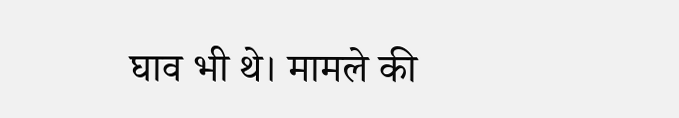घाव भी थे। मामले की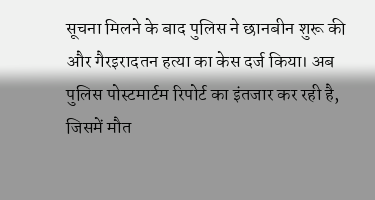सूचना मिलने के बाद पुलिस ने छानबीन शुरू की और गैरइरादतन हत्या का केस दर्ज किया। अब पुलिस पोस्टमार्टम रिपोर्ट का इंतजार कर रही है, जिसमें मौत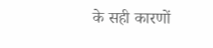के सही कारणों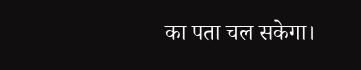का पता चल सकेगा।